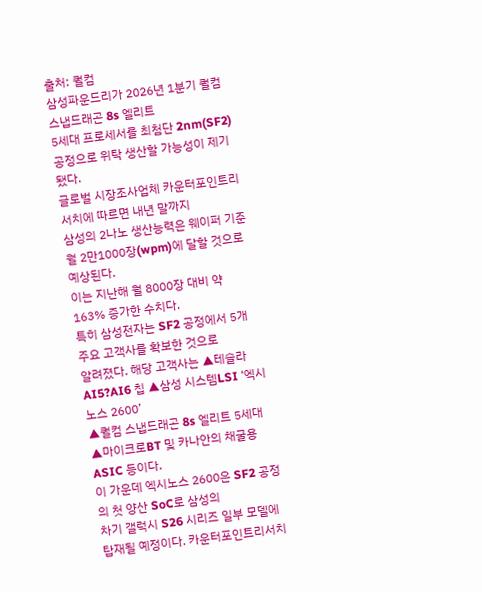출처: 퀄컴
삼성파운드리가 2026년 1분기 퀄컴 스냅드래곤 8s 엘리트
5세대 프로세서를 최첨단 2nm(SF2) 공정으로 위탁 생산할 가능성이 제기됐다.
글로벌 시장조사업체 카운터포인트리서치에 따르면 내년 말까지
삼성의 2나노 생산능력은 웨이퍼 기준 월 2만1000장(wpm)에 달할 것으로 예상된다.
이는 지난해 월 8000장 대비 약 163% 증가한 수치다.
특히 삼성전자는 SF2 공정에서 5개 주요 고객사를 확보한 것으로
알려졌다. 해당 고객사는 ▲테슬라 AI5?AI6 칩 ▲삼성 시스템LSI ‘엑시노스 2600’
▲퀄컴 스냅드래곤 8s 엘리트 5세대 ▲마이크로BT 및 카나안의 채굴용 ASIC 등이다.
이 가운데 엑시노스 2600은 SF2 공정의 첫 양산 SoC로 삼성의
차기 갤럭시 S26 시리즈 일부 모델에 탑재될 예정이다. 카운터포인트리서치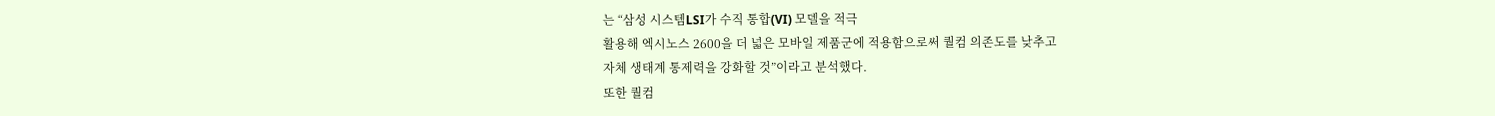는 “삼성 시스템LSI가 수직 통합(VI) 모델을 적극
활용해 엑시노스 2600을 더 넓은 모바일 제품군에 적용함으로써 퀄컴 의존도를 낮추고
자체 생태계 통제력을 강화할 것”이라고 분석했다.
또한 퀄컴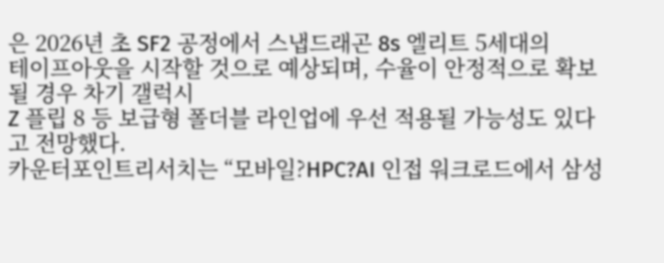은 2026년 초 SF2 공정에서 스냅드래곤 8s 엘리트 5세대의
테이프아웃을 시작할 것으로 예상되며, 수율이 안정적으로 확보될 경우 차기 갤럭시
Z 플립 8 등 보급형 폴더블 라인업에 우선 적용될 가능성도 있다고 전망했다.
카운터포인트리서치는 “모바일?HPC?AI 인접 워크로드에서 삼성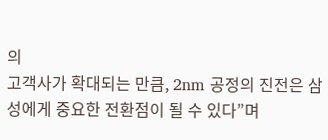의
고객사가 확대되는 만큼, 2nm 공정의 진전은 삼성에게 중요한 전환점이 될 수 있다”며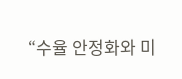“수율 안정화와 미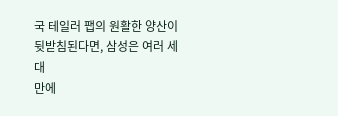국 테일러 팹의 원활한 양산이 뒷받침된다면, 삼성은 여러 세대
만에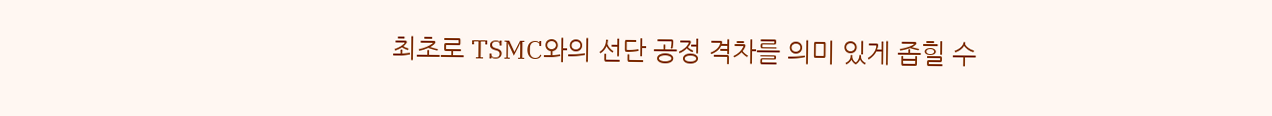최초로 TSMC와의 선단 공정 격차를 의미 있게 좁힐 수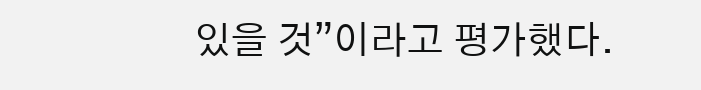있을 것”이라고 평가했다.